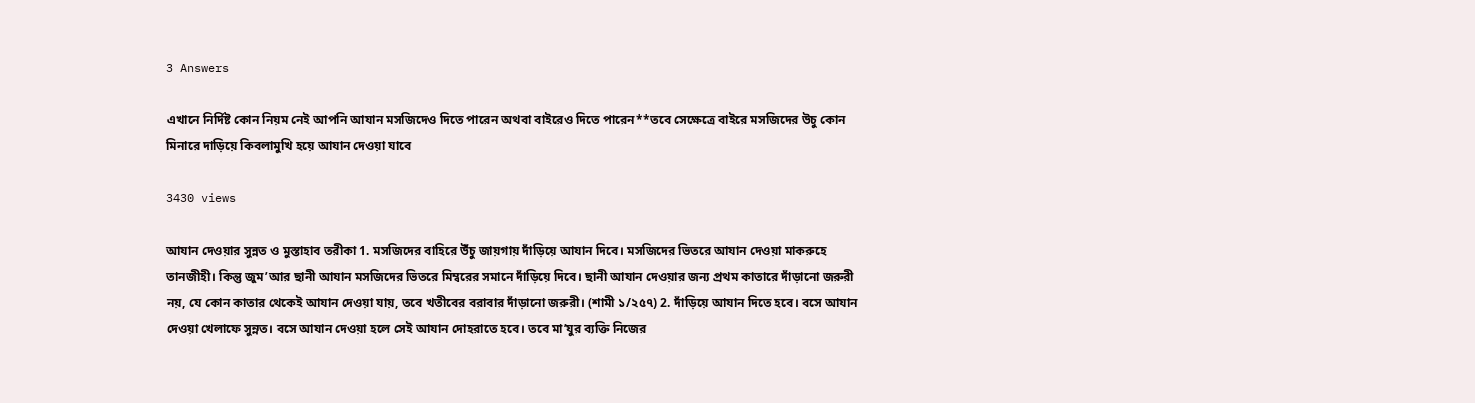3 Answers

এখানে নির্দিষ্ট কোন নিয়ম নেই আপনি আযান মসজিদেও দিতে পারেন অথবা বাইরেও দিতে পারেন**তবে সেক্ষেত্রে বাইরে মসজিদের উচু কোন মিনারে দাড়িয়ে কিবলামুখি হয়ে আযান দেওয়া যাবে

3430 views

আযান দেওয়ার সুন্নত ও মুস্তাহাব তরীকা 1. মসজিদের বাহিরে উঁচু জায়গায় দাঁড়িয়ে আযান দিবে। মসজিদের ভিতরে আযান দেওয়া মাকরুহে তানজীহী। কিন্তু জুম’আর ছানী আযান মসজিদের ভিতরে মিম্বরের সমানে দাঁড়িয়ে দিবে। ছানী আযান দেওয়ার জন্য প্রথম কাতারে দাঁড়ানো জরুরী নয়, যে কোন কাতার থেকেই আযান দেওয়া যায়, তবে খতীবের বরাবার দাঁড়ানো জরুরী। (শামী ১/২৫৭) 2. দাঁড়িয়ে আযান দিতে হবে। বসে আযান দেওয়া খেলাফে সুন্নত। বসে আযান দেওয়া হলে সেই আযান দোহরাতে হবে। তবে মা’যুর ব্যক্তি নিজের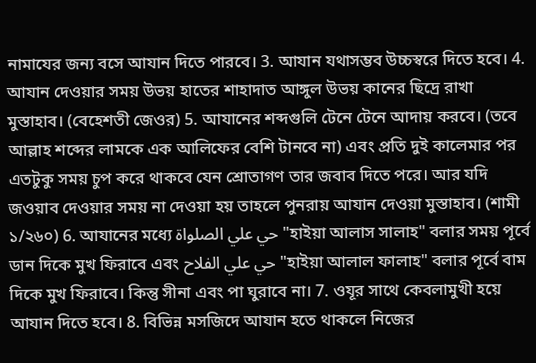নামাযের জন্য বসে আযান দিতে পারবে। 3. আযান যথাসম্ভব উচ্চস্বরে দিতে হবে। 4. আযান দেওয়ার সময় উভয় হাতের শাহাদাত আঙ্গুল উভয় কানের ছিদ্রে রাখা মুস্তাহাব। (বেহেশতী জেওর) 5. আযানের শব্দগুলি টেনে টেনে আদায় করবে। (তবে আল্লাহ শব্দের লামকে এক আলিফের বেশি টানবে না) এবং প্রতি দুই কালেমার পর এতটুকু সময় চুপ করে থাকবে যেন শ্রোতাগণ তার জবাব দিতে পরে। আর যদি জওয়াব দেওয়ার সময় না দেওয়া হয় তাহলে পুনরায় আযান দেওয়া মুস্তাহাব। (শামী ১/২৬০) 6. আযানের মধ্যে حي علي الصلواة "হাইয়া আলাস সালাহ" বলার সময় পূর্বে ডান দিকে মুখ ফিরাবে এবং حي علي الفلاح "হাইয়া আলাল ফালাহ" বলার পূর্বে বাম দিকে মুখ ফিরাবে। কিন্তু সীনা এবং পা ঘুরাবে না। 7. ওযূর সাথে কেবলামুখী হয়ে আযান দিতে হবে। 8. বিভিন্ন মসজিদে আযান হতে থাকলে নিজের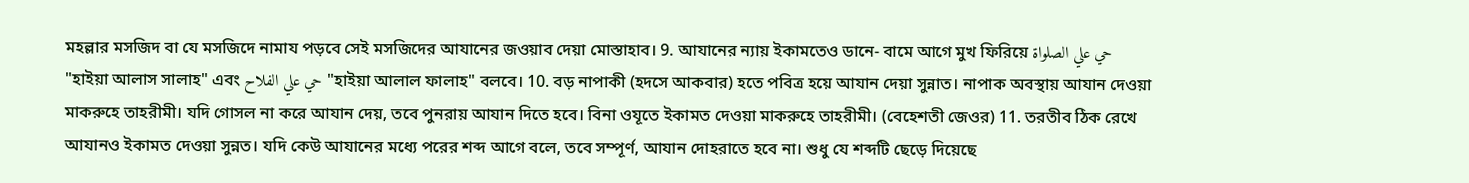মহল্লার মসজিদ বা যে মসজিদে নামায পড়বে সেই মসজিদের আযানের জওয়াব দেয়া মোস্তাহাব। 9. আযানের ন্যায় ইকামতেও ডানে- বামে আগে মুখ ফিরিয়ে حي علي الصلواة "হাইয়া আলাস সালাহ" এবং حي علي الفلاح "হাইয়া আলাল ফালাহ" বলবে। 10. বড় নাপাকী (হদসে আকবার) হতে পবিত্র হয়ে আযান দেয়া সুন্নাত। নাপাক অবস্থায় আযান দেওয়া মাকরুহে তাহরীমী। যদি গোসল না করে আযান দেয়, তবে পুনরায় আযান দিতে হবে। বিনা ওযূতে ইকামত দেওয়া মাকরুহে তাহরীমী। (বেহেশতী জেওর) 11. তরতীব ঠিক রেখে আযানও ইকামত দেওয়া সুন্নত। যদি কেউ আযানের মধ্যে পরের শব্দ আগে বলে, তবে সম্পূর্ণ, আযান দোহরাতে হবে না। শুধু যে শব্দটি ছেড়ে দিয়েছে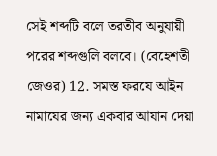সেই শব্দটি বলে তরতীব অনুযায়ী পরের শব্দগুলি বলবে। (বেহেশতী জেওর) 12. সমস্ত ফরযে আইন নামাযের জন্য একবার আযান দেয়া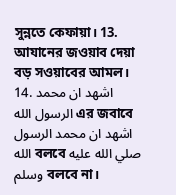সুন্নতে কেফায়া। 13. আযানের জওয়াব দেয়া বড় সওয়াবের আমল। 14. اشهد ان محمد الرسول الله এর জবাবে اشهد ان محمد الرسول الله বলবে صلي الله عليه وسلم বলবে না।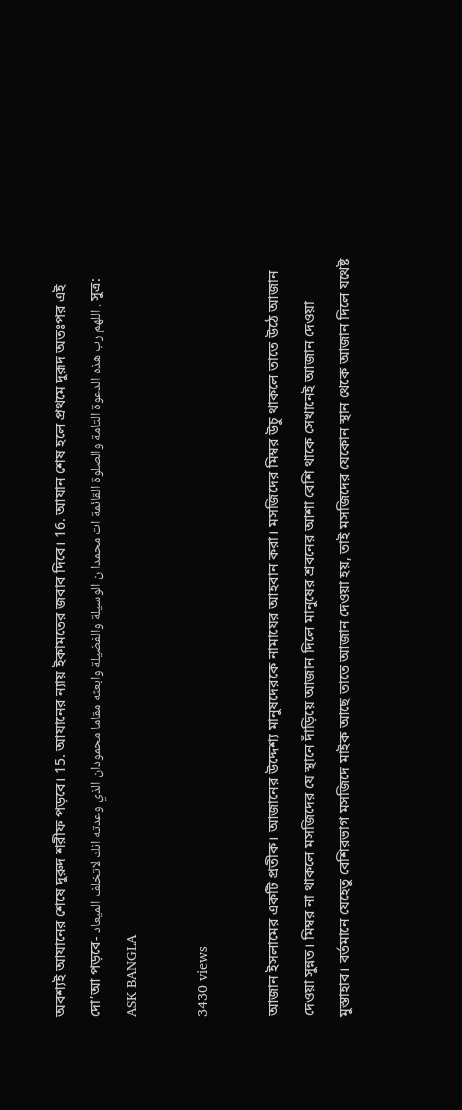অবশ্যই আযানের শেষে দুরুদ শরীফ পড়বে। 15. আযানের ন্যায় ইকামতের জবাব দিবে। 16. আযান শেষ হলে প্রথমে দুরূদ অতঃপর এই দো’আ পড়বে- اللهم رب هذه الدعوة التامة والصلوة القائمة ات محمدا ن الوسيلة والفضيلة وابعثه مقاما محمودان الذي وعدته انك لاتخلف الميعاد . সুত্র: ASK BANGLA

3430 views

আজান ইসলামের একটি প্রতীক। আজানের উদ্দেশ্য মানুষদেরকে নামাযের আহবান করা। মসজিদের মিম্বর উচু থাকলে তাতে উঠে আজান দেওয়া সুন্নত। মিম্বর না থাকলে মসজিদের যে স্থানে দাঁড়িয়ে আজান দিলে মানুষের শ্রবনের আশা বেশি থাকে সেখানেই আজান দেওয়া মুস্তাহাব। বর্তমানে যেহেতু বেশিরভাগ মসজিদে মাইক আছে তাতে আজান দেওয়া হয়, তাই মসজিদের যেকোন স্থান থেকে আজান দিলে যথেষ্ট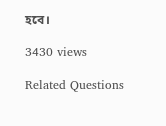হবে।

3430 views

Related Questions